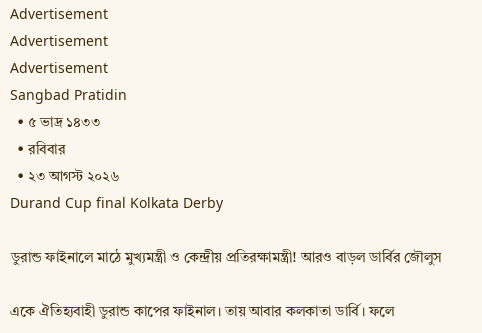Advertisement
Advertisement
Advertisement
Sangbad Pratidin
  • ৫ ভাদ্র ১৪৩৩
  • রবিবার
  • ২৩ আগস্ট ২০২৬
Durand Cup final Kolkata Derby

ডুরান্ড ফাইনালে মাঠে মুখ্যমন্ত্রী ও কেন্দ্রীয় প্রতিরক্ষামন্ত্রী! আরও বাড়ল ডার্বির জৌলুস

একে ঐতিহ্যবাহী ডুরান্ড কাপের ফাইনাল। তায় আবার কলকাতা ডার্বি। ফলে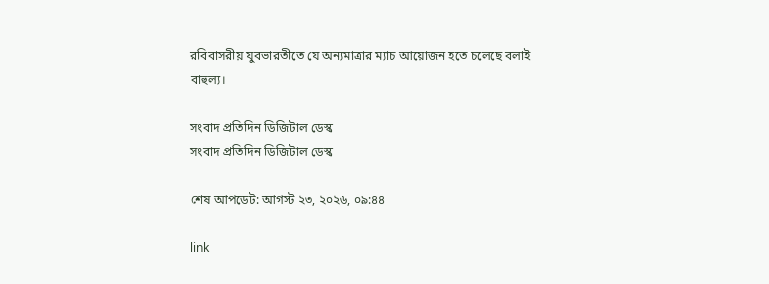রবিবাসরীয় যুবভারতীতে যে অন্যমাত্রার ম্যাচ আয়োজন হতে চলেছে বলাই বাহুল্য।

সংবাদ প্রতিদিন ডিজিটাল ডেস্ক
সংবাদ প্রতিদিন ডিজিটাল ডেস্ক

শেষ আপডেট: আগস্ট ২৩, ২০২৬, ০৯:৪৪

link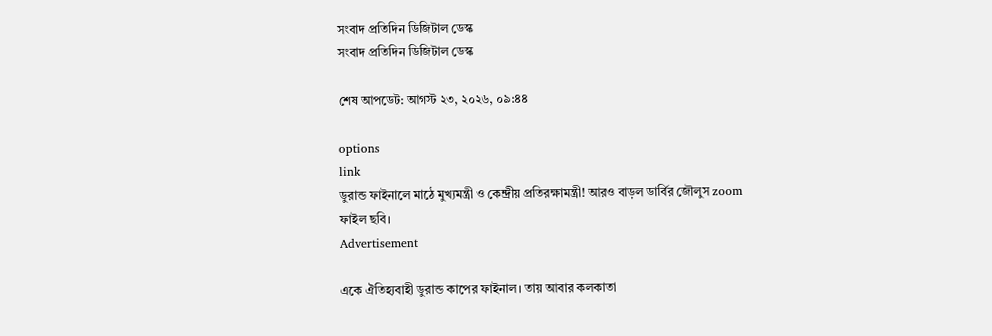সংবাদ প্রতিদিন ডিজিটাল ডেস্ক
সংবাদ প্রতিদিন ডিজিটাল ডেস্ক

শেষ আপডেট: আগস্ট ২৩, ২০২৬, ০৯:৪৪

options
link
ডুরান্ড ফাইনালে মাঠে মুখ্যমন্ত্রী ও কেন্দ্রীয় প্রতিরক্ষামন্ত্রী! আরও বাড়ল ডার্বির জৌলুস zoom
ফাইল ছবি।
Advertisement

একে ঐতিহ্যবাহী ডুরান্ড কাপের ফাইনাল। তায় আবার কলকাতা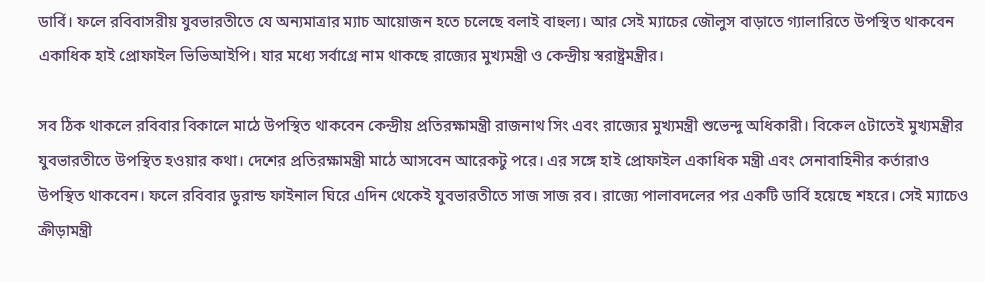ডার্বি। ফলে রবিবাসরীয় যুবভারতীতে যে অন্যমাত্রার ম্যাচ আয়োজন হতে চলেছে বলাই বাহুল্য। আর সেই ম্যাচের জৌলুস বাড়াতে গ্যালারিতে উপস্থিত থাকবেন একাধিক হাই প্রোফাইল ভিভিআইপি। যার মধ্যে সর্বাগ্রে নাম থাকছে রাজ্যের মুখ্যমন্ত্রী ও কেন্দ্রীয় স্বরাষ্ট্রমন্ত্রীর।

সব ঠিক থাকলে রবিবার বিকালে মাঠে উপস্থিত থাকবেন কেন্দ্রীয় প্রতিরক্ষামন্ত্রী রাজনাথ সিং এবং রাজ্যের মুখ্যমন্ত্রী শুভেন্দু অধিকারী। বিকেল ৫টাতেই মুখ্যমন্ত্রীর যুবভারতীতে উপস্থিত হওয়ার কথা। দেশের প্রতিরক্ষামন্ত্রী মাঠে আসবেন আরেকটু পরে। এর সঙ্গে হাই প্রোফাইল একাধিক মন্ত্রী এবং সেনাবাহিনীর কর্তারাও উপস্থিত থাকবেন। ফলে রবিবার ডুরান্ড ফাইনাল ঘিরে এদিন থেকেই যুবভারতীতে সাজ সাজ রব। রাজ্যে পালাবদলের পর একটি ডার্বি হয়েছে শহরে। সেই ম্যাচেও ক্রীড়ামন্ত্রী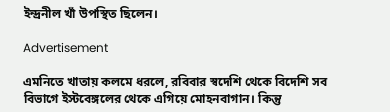ইন্দ্রনীল খাঁ উপস্থিত ছিলেন।

Advertisement

এমনিতে খাতায় কলমে ধরলে, রবিবার স্বদেশি থেকে বিদেশি সব বিভাগে ইস্টবেঙ্গলের থেকে এগিয়ে মোহনবাগান। কিন্তু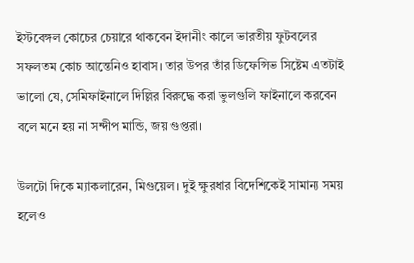ইস্টবেঙ্গল কোচের চেয়ারে থাকবেন ইদানীং কালে ভারতীয় ফুটবলের সফলতম কোচ আন্তেনিও হাবাস। তার উপর তাঁর ডিফেন্সিভ সিষ্টেম এতটাই ভালো যে, সেমিফাইনালে দিল্লির বিরুদ্ধে করা ভুলগুলি ফাইনালে করবেন বলে মনে হয় না সন্দীপ মান্ডি, জয় গুপ্তরা।

উলটো দিকে ম্যাকলারেন, মিগুয়েল। দুই ক্ষুরধার বিদেশিকেই সামান্য সময় হলেও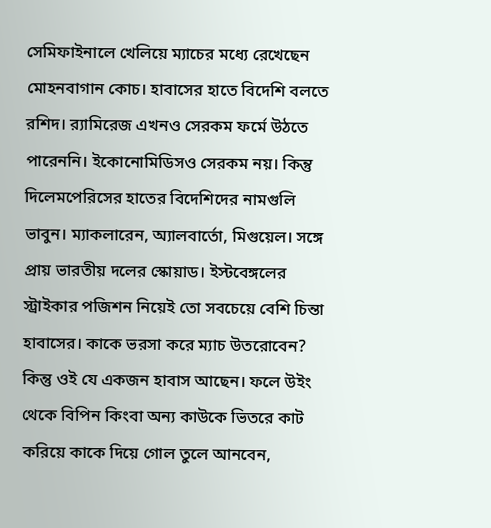সেমিফাইনালে খেলিয়ে ম্যাচের মধ্যে রেখেছেন মোহনবাগান কোচ। হাবাসের হাতে বিদেশি বলতে রশিদ। র‍্যামিরেজ এখনও সেরকম ফর্মে উঠতে পারেননি। ইকোনোমিডিসও সেরকম নয়। কিন্তু দিলেমপেরিসের হাতের বিদেশিদের নামগুলি ভাবুন। ম্যাকলারেন, অ্যালবার্তো, মিগুয়েল। সঙ্গে প্রায় ভারতীয় দলের স্কোয়াড। ইস্টবেঙ্গলের স্ট্রাইকার পজিশন নিয়েই তো সবচেয়ে বেশি চিন্তা হাবাসের। কাকে ভরসা করে ম্যাচ উতরোবেন? কিন্তু ওই যে একজন হাবাস আছেন। ফলে উইং থেকে বিপিন কিংবা অন্য কাউকে ভিতরে কাট করিয়ে কাকে দিয়ে গোল তুলে আনবেন,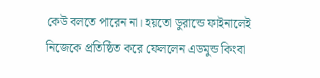কেউ বলতে পারেন না। হয়তো ডুরান্ডে ফাইনালেই নিজেকে প্রতিষ্ঠিত করে ফেললেন এডমুন্ড কিংবা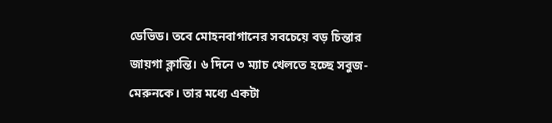ডেভিড। তবে মোহনবাগানের সবচেয়ে বড় চিন্তার জায়গা ক্লান্তি। ৬ দিনে ৩ ম্যাচ খেলতে হচ্ছে সবুজ-মেরুনকে। তার মধ্যে একটা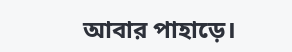আবার পাহাড়ে।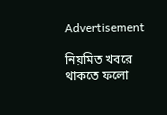Advertisement

নিয়মিত খবরে থাকতে ফলো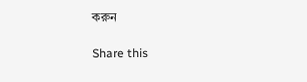করুন

Share this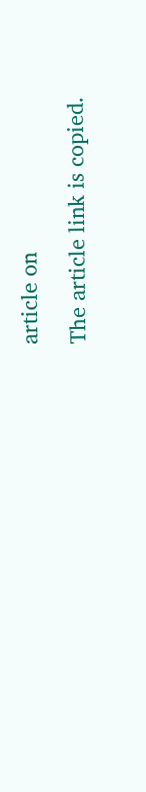article on

The article link is copied.